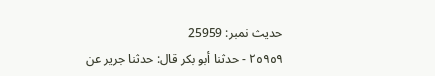حدیث نمبر: 25959
٢٥٩٥٩ - حدثنا أبو بكر قال: حدثنا جرير عن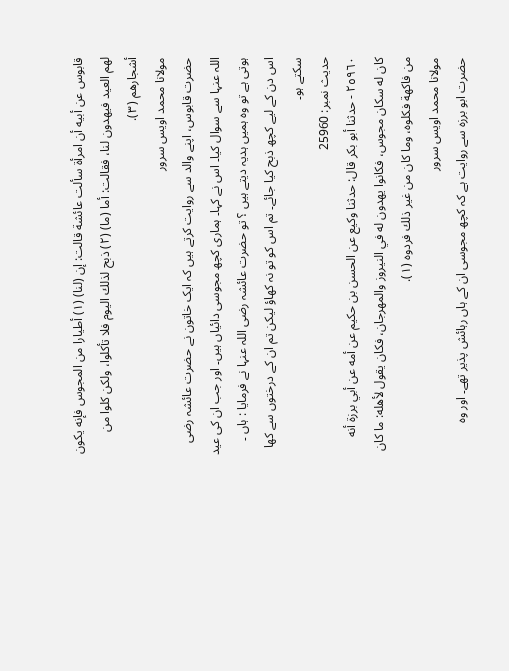قابوس عن أبيه أن امرأة سألت عائشة قالت: إن (لنا) (١) أطيارا من المجوس فإنه يكون لهم العيد فيهدون لنا، فقالت: أما (ما) (٢) ذبح لذلك اليوم فلا تأكلوا، ولكن كلوا من أشجارهم (٣).
مولانا محمد اویس سرور
حضرت قابوس، اپنے والد سے روایت کرتے ہیں کہ ایک خاتون نے حضرت عائشہ رضی اللہ عنہا سے سوال کیا۔ اس نے کہا۔ ہماری کچھ مجوسی دائیاں ہیں۔ اور جب ان کی عید ہوتی ہے تو وہ ہمیں ہدیہ دیتے ہیں ؟ تو حضرت عائشہ رضی اللہ عنہا نے فرمایا : ہاں ۔ اس دن کے لیے کچھ ذبح کیا جائے۔ تم اس کو تو نہ کھاؤ لیکن تم ان کے درختوں سے کھا سکتے ہو۔
حدیث نمبر: 25960
٢٥٩٦٠ - حدثنا أبو بكر قال: حدثنا وكيع عن الحسن بن حكيم عن أمه عن أبي برزة أنه كان له سكان مجوس، فكانوا يهدون له في النيروز والمهرجان، فكان يقول لأهله: ما كان من فاكهة فكلوه، وما كان من غير ذلك فردوه (١).
مولانا محمد اویس سرور
حضرت ابو برزہ سے روایت ہے کہ کچھ مجوسی ان کے ہاں رہائش پذیر تھے۔ اور وہ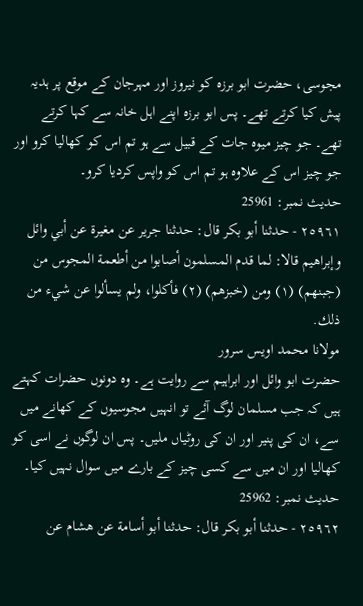مجوسی، حضرت ابو برزہ کو نیروز اور مہرجان کے موقع پر ہدیہ پیش کیا کرتے تھے۔ پس ابو برزہ اپنے اہل خانہ سے کہا کرتے تھے۔ جو چیز میوہ جات کے قبیل سے ہو تم اس کو کھالیا کرو اور جو چیز اس کے علاوہ ہو تم اس کو واپس کردیا کرو۔
حدیث نمبر: 25961
٢٥٩٦١ - حدثنا أبو بكر قال: حدثنا جرير عن مغيرة عن أبي وائل وإبراهيم قالا: لما قدم المسلمون أصابوا من أطعمة المجوس من (جبنهم) (١) ومن (خبزهم) (٢) فأكلوا، ولم يسألوا عن شيء من ذلك.
مولانا محمد اویس سرور
حضرت ابو وائل اور ابراہیم سے روایت ہے۔ وہ دونوں حضرات کہتے ہیں کہ جب مسلمان لوگ آئے تو انہیں مجوسیوں کے کھانے میں سے، ان کی پنیر اور ان کی روٹیاں ملیں۔ پس ان لوگوں نے اسی کو کھالیا اور ان میں سے کسی چیز کے بارے میں سوال نہیں کیا۔
حدیث نمبر: 25962
٢٥٩٦٢ - حدثنا أبو بكر قال: حدثنا أبو أسامة عن هشام عن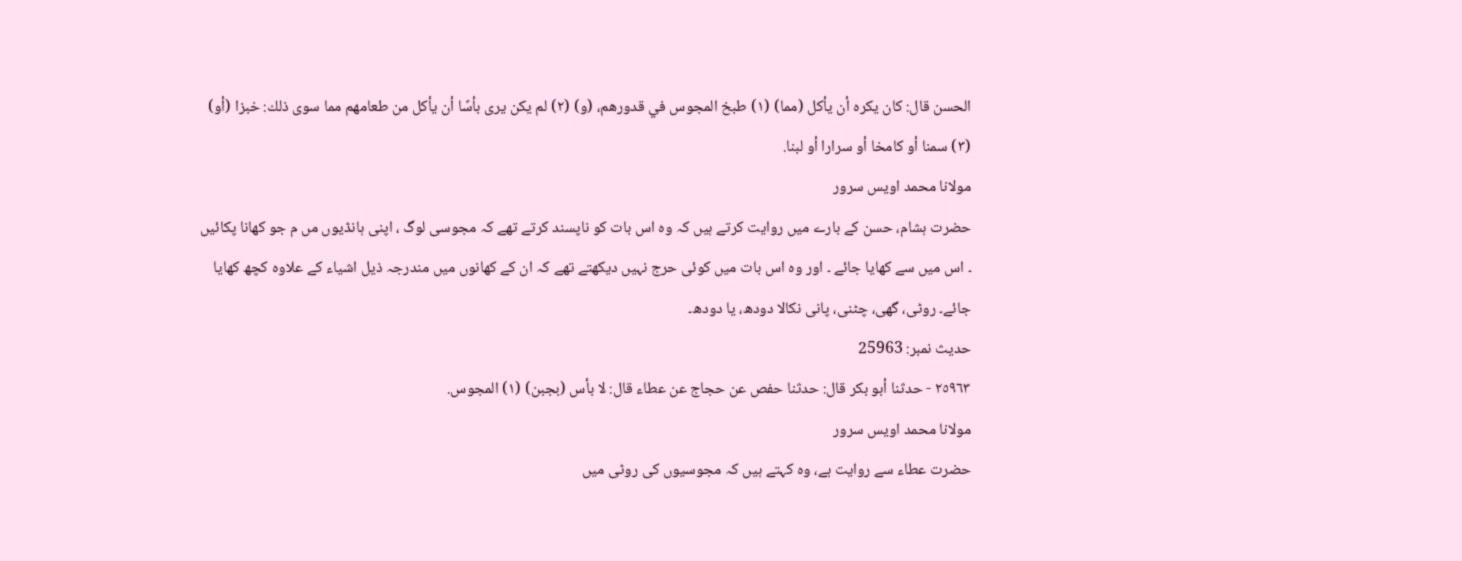الحسن قال: كان يكره أن يأكل (مما) (١) طبخ المجوس في قدورهم، (و) (٢) لم يكن يرى بأسًا أن يأكل من طعامهم مما سوى ذلك: خبزا (أو) (٣) سمنا أو كامخا أو سرارا أو لبنا.
مولانا محمد اویس سرور
حضرت ہشام، حسن کے بارے میں روایت کرتے ہیں کہ وہ اس بات کو ناپسند کرتے تھے کہ مجوسی لوگ ، اپنی ہانڈیوں مں م جو کھانا پکائیں ۔ اس میں سے کھایا جائے ۔ اور وہ اس بات میں کوئی حرج نہیں دیکھتے تھے کہ ان کے کھانوں میں مندرجہ ذیل اشیاء کے علاوہ کچھ کھایا جائے۔ روٹی، گھی، چٹنی، پانی نکالا دودھ، یا دودھ۔
حدیث نمبر: 25963
٢٥٩٦٣ - حدثنا أبو بكر قال: حدثنا حفص عن حجاج عن عطاء قال: لا بأس (بجبن) (١) المجوس.
مولانا محمد اویس سرور
حضرت عطاء سے روایت ہے، وہ کہتے ہیں کہ مجوسیوں کی روٹی میں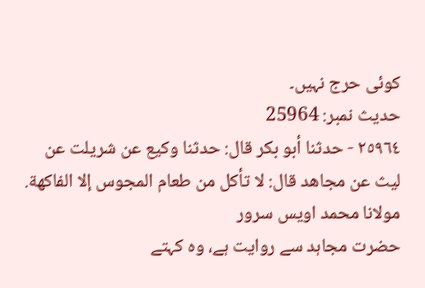کوئی حرج نہیں۔
حدیث نمبر: 25964
٢٥٩٦٤ - حدثنا أبو بكر قال: حدثنا وكيع عن شريلت عن ليث عن مجاهد قال: لا تأكل من طعام المجوس إلا الفاكهة.
مولانا محمد اویس سرور
حضرت مجاہد سے روایت ہے، وہ کہتے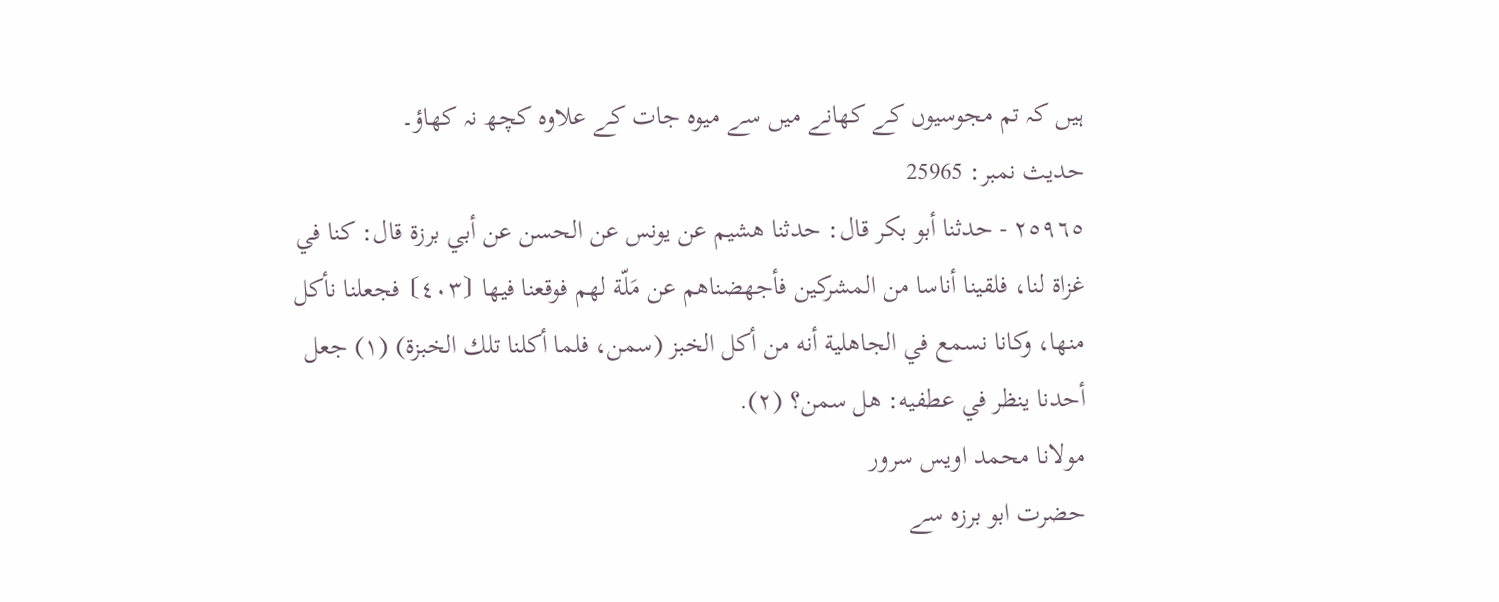ہیں کہ تم مجوسیوں کے کھانے میں سے میوہ جات کے علاوہ کچھ نہ کھاؤ۔
حدیث نمبر: 25965
٢٥٩٦٥ - حدثنا أبو بكر قال: حدثنا هشيم عن يونس عن الحسن عن أبي برزة قال: كنا في غزاة لنا، فلقينا أناسا من المشركين فأجهضناهم عن مَلّة لهم فوقعنا فيها ⦗٤٠٣⦘ فجعلنا نأكل منها، وكانا نسمع في الجاهلية أنه من أكل الخبز (سمن، فلما أكلنا تلك الخبزة) (١) جعل أحدنا ينظر في عطفيه: هل سمن؟ (٢).
مولانا محمد اویس سرور
حضرت ابو برزہ سے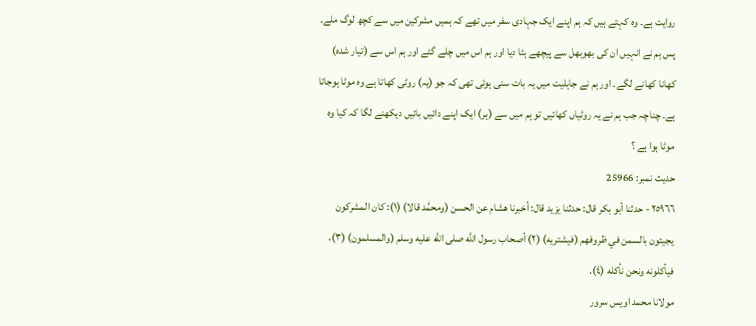روایت ہے۔ وہ کہتے ہیں کہ ہم اپنے ایک جہادی سفر میں تھے کہ ہمیں مشرکین میں سے کچھ لوگ ملے۔ پس ہم نے انہیں ان کی بھوبھل سے پیچھے ہٹا دیا اور ہم اس میں چلے گئے اور ہم اس سے (تیار شدہ) کھانا کھانے لگے۔ اور ہم نے جاہلیت میں یہ بات سنی ہوئی تھی کہ جو (یہ) روٹی کھاتا ہے وہ موٹا ہوجاتا ہے۔ چناچہ جب ہم نے یہ روٹیاں کھائیں تو ہم میں سے (ہر) ایک اپنے دائیں بائیں دیکھنے لگا کہ کیا وہ موٹا ہوا ہے ؟
حدیث نمبر: 25966
٢٥٩٦٦ - حدثنا أبو بكر قال: حدثنا يزيد قال: أخبرنا هشام عن الحسن (ومحمَّد قالا) (١): كان المشركون يجيئون بالسمن في ظروفهم (فيشتريه) (٢) أصحاب رسول اللَّه صلى الله عليه وسلم (والمسلمون) (٣)، فيأكلونه ونحن نأكله (٤).
مولانا محمد اویس سرور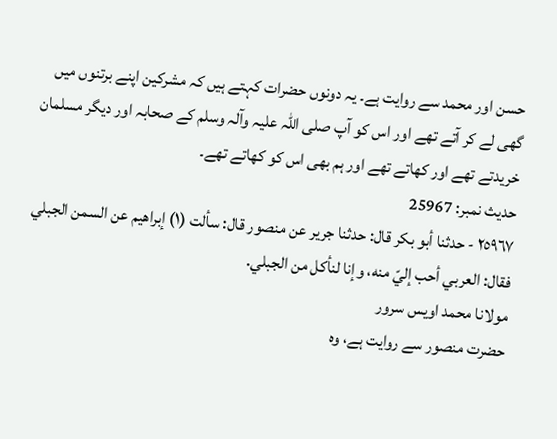حسن اور محمد سے روایت ہے۔ یہ دونوں حضرات کہتے ہیں کہ مشرکین اپنے برتنوں میں گھی لے کر آتے تھے اور اس کو آپ صلی اللہ علیہ وآلہ وسلم کے صحابہ اور دیگر مسلمان خریدتے تھے اور کھاتے تھے اور ہم بھی اس کو کھاتے تھے۔
حدیث نمبر: 25967
٢٥٩٦٧ - حدثنا أبو بكر قال: حدثنا جرير عن منصور قال: سألت (١) إبراهيم عن السمن الجبلي فقال: العربي أحب إليّ منه، وإنا لنأكل من الجبلي.
مولانا محمد اویس سرور
حضرت منصور سے روایت ہے، وہ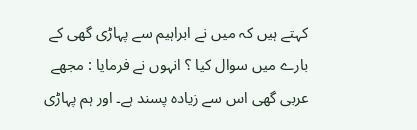کہتے ہیں کہ میں نے ابراہیم سے پہاڑی گھی کے بارے میں سوال کیا ؟ انہوں نے فرمایا : مجھے عربی گھی اس سے زیادہ پسند ہے۔ اور ہم پہاڑی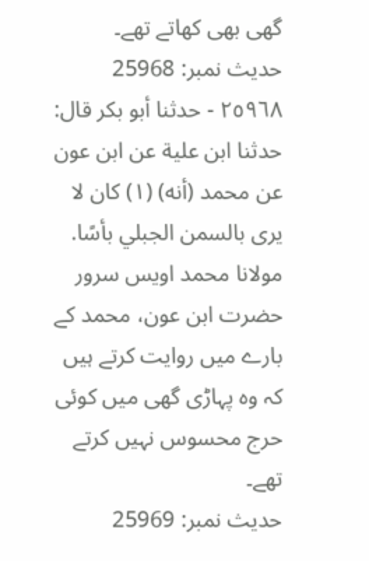گھی بھی کھاتے تھے۔
حدیث نمبر: 25968
٢٥٩٦٨ - حدثنا أبو بكر قال: حدثنا ابن علية عن ابن عون عن محمد (أنه) (١) كان لا يرى بالسمن الجبلي بأسًا.
مولانا محمد اویس سرور
حضرت ابن عون، محمد کے بارے میں روایت کرتے ہیں کہ وہ پہاڑی گھی میں کوئی حرج محسوس نہیں کرتے تھے۔
حدیث نمبر: 25969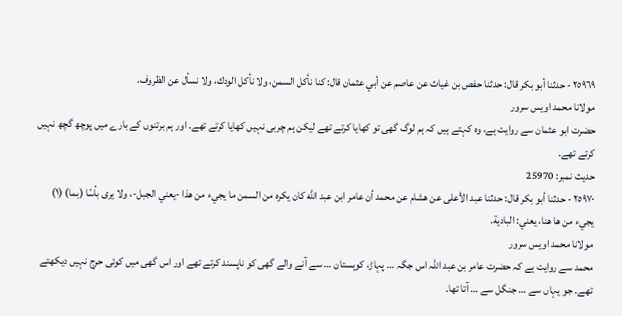٢٥٩٦٩ - حدثنا أبو بكر قال: حدثنا حفص بن غياث عن عاصم عن أبي عثمان قال: كنا نأكل السمن، ولا نأكل الودك، ولا نسأل عن الظروف.
مولانا محمد اویس سرور
حضرت ابو عثمان سے روایت ہے، وہ کہتے ہیں کہ ہم لوگ گھی تو کھایا کرتے تھے لیکن ہم چربی نہیں کھایا کرتے تھے۔ اور ہم برتنوں کے بارے میں پوچھ گچھ نہیں کرتے تھے۔
حدیث نمبر: 25970
٢٥٩٧٠ - حدثنا أبو بكر قال: حدثنا عبد الأعلى عن هشام عن محمد أن عامر ابن عبد اللَّه كان يكره من السمن ما يجيء من هذا -يعني الجبل-، ولا يرى بأسًا (بما) (١) يجيء من ها هنا، يعني: البادية.
مولانا محمد اویس سرور
محمد سے روایت ہے کہ حضرت عامر بن عبد اللہ اس جگہ … پہاڑ، کوہستان … سے آنے والے گھی کو ناپسند کرتے تھے اور اس گھی میں کوئی حرج نہیں دیکھتے تھے۔ جو یہاں سے … جنگل سے … آتا تھا۔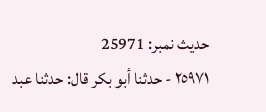حدیث نمبر: 25971
٢٥٩٧١ - حدثنا أبو بكر قال: حدثنا عبد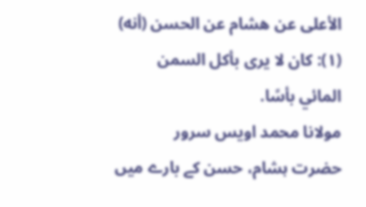الأعلى عن هشام عن الحسن (أنه) (١): كان لا يرى بأكل السمن المائي بأسًا.
مولانا محمد اویس سرور
حضرت ہشام، حسن کے بارے میں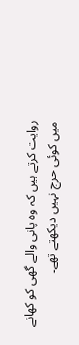روایت کرتے ہیں کہ وہ پانی والے گھی کو کھانے میں کوئی حرج نہیں دیکھتے تھے۔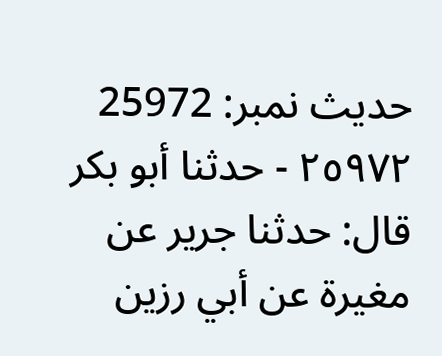حدیث نمبر: 25972
٢٥٩٧٢ - حدثنا أبو بكر قال: حدثنا جرير عن مغيرة عن أبي رزين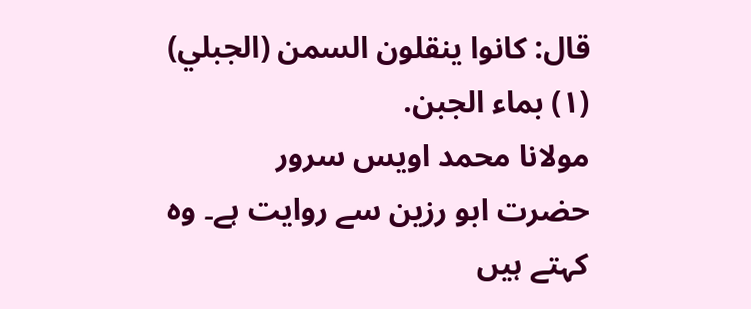قال: كانوا ينقلون السمن (الجبلي) (١) بماء الجبن.
مولانا محمد اویس سرور
حضرت ابو رزین سے روایت ہے۔ وہ کہتے ہیں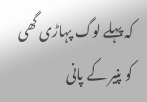کہ پہلے لوگ پہاڑی گھی کو پنیر کے پانی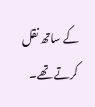کے ساتھ نقل کرتے تھے۔